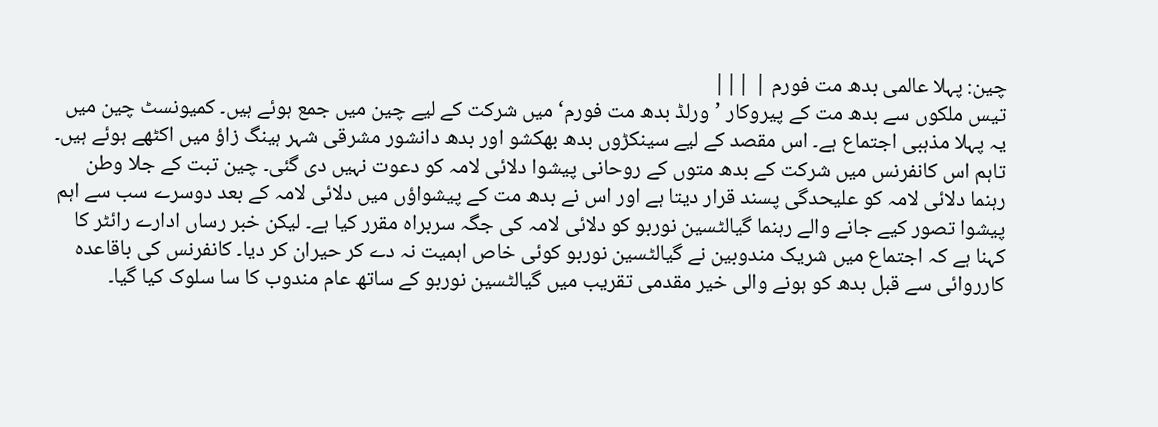چین: پہلا عالمی بدھ مت فورم | |||
تیس ملکوں سے بدھ مت کے پیروکار ’ورلڈ بدھ مت فورم‘ میں شرکت کے لیے چین میں جمع ہوئے ہیں۔ کمیونسٹ چین میں یہ پہلا مذہبی اجتماع ہے۔ اس مقصد کے لیے سینکڑوں بدھ بھکشو اور بدھ دانشور مشرقی شہر ہینگ زاؤ میں اکٹھے ہوئے ہیں۔ تاہم اس کانفرنس میں شرکت کے بدھ متوں کے روحانی پیشوا دلائی لامہ کو دعوت نہیں دی گئی۔ چین تبت کے جلا وطن رہنما دلائی لامہ کو علیحدگی پسند قرار دیتا ہے اور اس نے بدھ مت کے پیشواؤں میں دلائی لامہ کے بعد دوسرے سب سے اہم پیشوا تصور کیے جانے والے رہنما گیالٹسین نوربو کو دلائی لامہ کی جگہ سربراہ مقرر کیا ہے۔ لیکن خبر رساں ادارے رائٹر کا کہنا ہے کہ اجتماع میں شریک مندوبین نے گیالٹسین نوربو کوئی خاص اہمیت نہ دے کر حیران کر دیا۔ کانفرنس کی باقاعدہ کارروائی سے قبل بدھ کو ہونے والی خیر مقدمی تقریب میں گیالٹسین نوربو کے ساتھ عام مندوب کا سا سلوک کیا گیا۔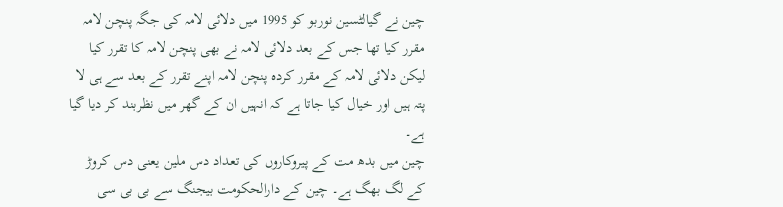چین نے گیالٹسین نوربو کو 1995 میں دلائی لامہ کی جگہ پنچن لامہ مقرر کیا تھا جس کے بعد دلائی لامہ نے بھی پنچن لامہ کا تقرر کیا لیکن دلائی لامہ کے مقرر کردہ پنچن لامہ اپنے تقرر کے بعد سے ہی لا پتہ ہیں اور خیال کیا جاتا ہے کہ انہیں ان کے گھر میں نظربند کر دیا گیا ہے۔
چین میں بدھ مت کے پیروکاروں کی تعداد دس ملین یعنی دس کروڑ کے لگ بھگ ہے۔ چین کے دارالحکومت بیجنگ سے بی بی سی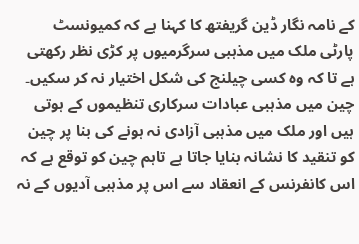کے نامہ نگار ڈین گریفتھ کا کہنا ہے کہ کمیونسٹ پارٹی ملک میں مذہبی سرگرمیوں پر کڑی نظر رکھتی ہے تا کہ وہ کسی چیلنج کی شکل اختیار نہ کر سکیں۔ چین میں مذہبی عبادات سرکاری تنظیموں کے ہوتی ہیں اور ملک میں مذہبی آزادی نہ ہونے کی بنا پر چین کو تنقید کا نشانہ بنایا جاتا ہے تاہم چین کو توقع ہے کہ اس کانفرنس کے انعقاد سے اس پر مذہبی آدیوں کے نہ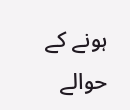ہونے کے حوالے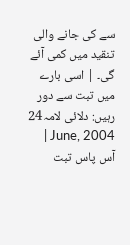سے کی جانے والی تنقید میں کمی آئے گی۔ | اسی بارے میں تبت سے دور رہیں: دلائی لامہ24 June, 2004 | آس پاس تبت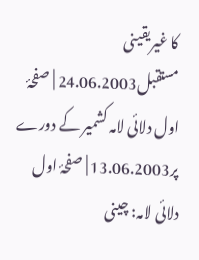کا غیریقینی مستقبل24.06.2003 | صفحۂ اول دلائی لامہ کشمیر کے دورے پر13.06.2003 | صفحۂ اول دلائی لامہ: چینی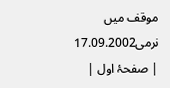موقف میں نرمی17.09.2002 | صفحۂ اول |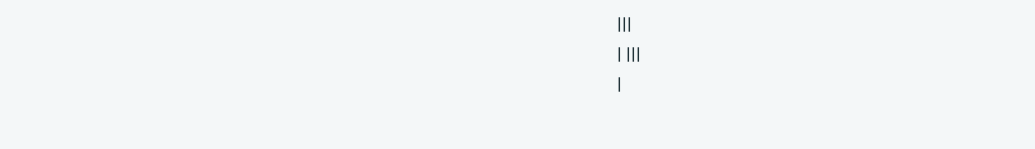|||
| |||
|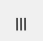|||